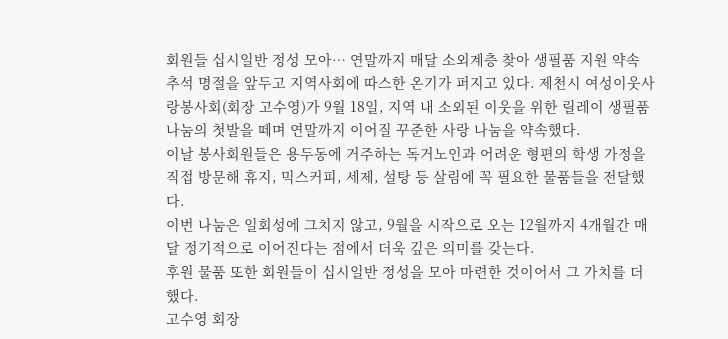회원들 십시일반 정성 모아… 연말까지 매달 소외계층 찾아 생필품 지원 약속
추석 명절을 앞두고 지역사회에 따스한 온기가 퍼지고 있다. 제천시 여성이웃사랑봉사회(회장 고수영)가 9월 18일, 지역 내 소외된 이웃을 위한 릴레이 생필품 나눔의 첫발을 떼며 연말까지 이어질 꾸준한 사랑 나눔을 약속했다.
이날 봉사회원들은 용두동에 거주하는 독거노인과 어려운 형편의 학생 가정을 직접 방문해 휴지, 믹스커피, 세제, 설탕 등 살림에 꼭 필요한 물품들을 전달했다.
이번 나눔은 일회성에 그치지 않고, 9월을 시작으로 오는 12월까지 4개월간 매달 정기적으로 이어진다는 점에서 더욱 깊은 의미를 갖는다.
후원 물품 또한 회원들이 십시일반 정성을 모아 마련한 것이어서 그 가치를 더했다.
고수영 회장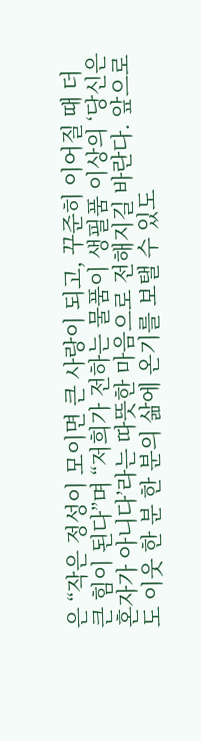은 “작은 정성이 모이면 큰 사랑이 되고, 꾸준히 이어질 때 더 큰 힘이 된다”며 “저희가 전하는 물품이 생필품 이상의 ‘당신은 혼자가 아니다’라는 따뜻한 마음으로 전해지길 바란다. 앞으로도 이웃 한 분 한 분의 삶에 온기를 보탤 수 있도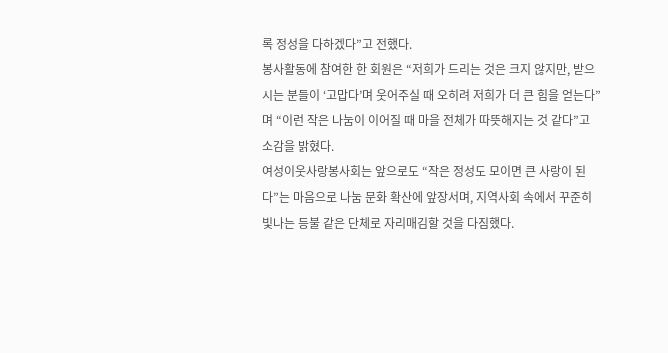록 정성을 다하겠다”고 전했다.
봉사활동에 참여한 한 회원은 “저희가 드리는 것은 크지 않지만, 받으시는 분들이 ‘고맙다’며 웃어주실 때 오히려 저희가 더 큰 힘을 얻는다”며 “이런 작은 나눔이 이어질 때 마을 전체가 따뜻해지는 것 같다”고 소감을 밝혔다.
여성이웃사랑봉사회는 앞으로도 “작은 정성도 모이면 큰 사랑이 된다”는 마음으로 나눔 문화 확산에 앞장서며, 지역사회 속에서 꾸준히 빛나는 등불 같은 단체로 자리매김할 것을 다짐했다.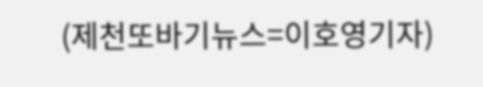(제천또바기뉴스=이호영기자)